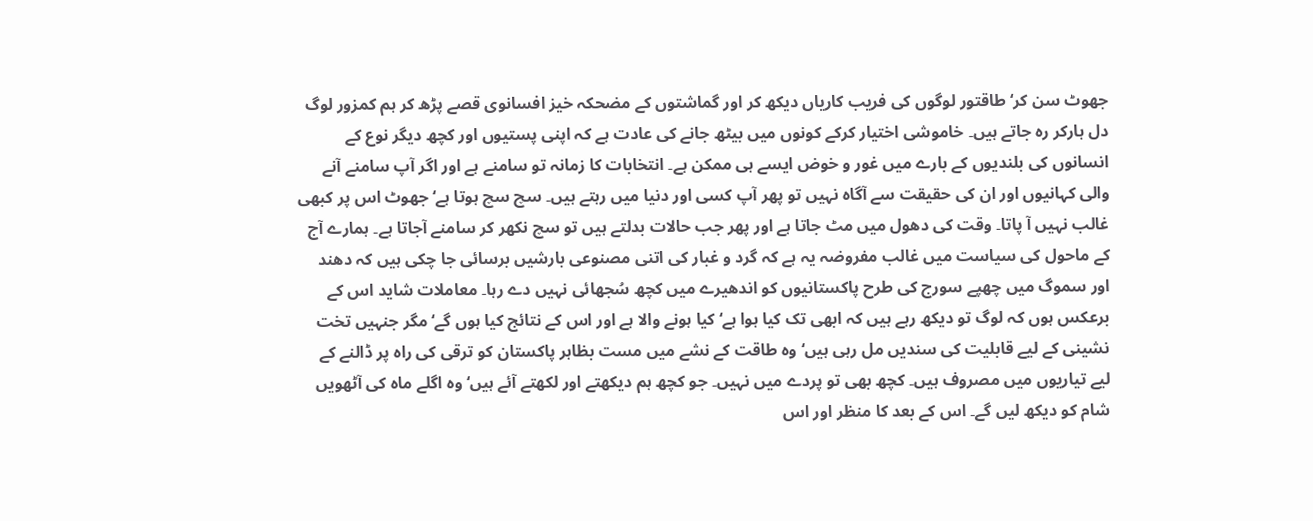جھوٹ سن کر‘ طاقتور لوگوں کی فریب کاریاں دیکھ کر اور گماشتوں کے مضحکہ خیز افسانوی قصے پڑھ کر ہم کمزور لوگ دل ہارکر رہ جاتے ہیں۔ خاموشی اختیار کرکے کونوں میں بیٹھ جانے کی عادت ہے کہ اپنی پستیوں اور کچھ دیگر نوع کے انسانوں کی بلندیوں کے بارے میں غور و خوض ایسے ہی ممکن ہے۔ انتخابات کا زمانہ تو سامنے ہے اور اگر آپ سامنے آنے والی کہانیوں اور ان کی حقیقت سے آگاہ نہیں تو پھر آپ کسی اور دنیا میں رہتے ہیں۔ سچ سچ ہوتا ہے‘ جھوٹ اس پر کبھی غالب نہیں آ پاتا۔ وقت کی دھول میں مٹ جاتا ہے اور پھر جب حالات بدلتے ہیں تو سچ نکھر کر سامنے آجاتا ہے۔ ہمارے آج کے ماحول کی سیاست میں غالب مفروضہ یہ ہے کہ گرد و غبار کی اتنی مصنوعی بارشیں برسائی جا چکی ہیں کہ دھند اور سموگ میں چھپے سورج کی طرح پاکستانیوں کو اندھیرے میں کچھ سُجھائی نہیں دے رہا۔ معاملات شاید اس کے برعکس ہوں کہ لوگ تو دیکھ رہے ہیں کہ ابھی تک کیا ہوا ہے‘ کیا ہونے والا ہے اور اس کے نتائج کیا ہوں گے‘ مگر جنہیں تخت نشینی کے لیے قابلیت کی سندیں مل رہی ہیں‘ وہ طاقت کے نشے میں مست بظاہر پاکستان کو ترقی کی راہ پر ڈالنے کے لیے تیاریوں میں مصروف ہیں۔ کچھ بھی تو پردے میں نہیں۔ جو کچھ ہم دیکھتے اور لکھتے آئے ہیں‘ وہ اگلے ماہ کی آٹھویں شام کو دیکھ لیں گے۔ اس کے بعد کا منظر اور اس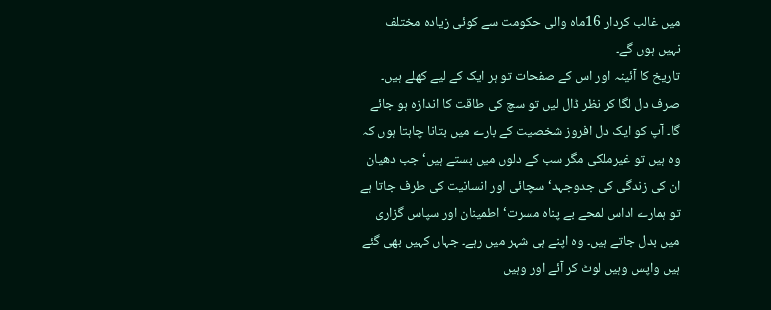میں غالب کردار 16ماہ والی حکومت سے کوئی زیادہ مختلف نہیں ہوں گے۔
تاریخ کا آئینہ اور اس کے صفحات تو ہر ایک کے لیے کھلے ہیں۔ صرف دل لگا کر نظر ڈال لیں تو سچ کی طاقت کا اندازہ ہو جائے گا۔ آپ کو ایک دل افروز شخصیت کے بارے میں بتانا چاہتا ہوں کہ وہ ہیں تو غیرملکی مگر سب کے دلوں میں بستے ہیں‘ جب دھیان ان کی زندگی کی جدوجہد‘ سچائی اور انسانیت کی طرف جاتا ہے تو ہمارے اداس لمحے بے پناہ مسرت‘ اطمینان اور سپاس گزاری میں بدل جاتے ہیں۔ وہ اپنے ہی شہر میں رہے۔ جہاں کہیں بھی گئے ہیں واپس وہیں لوٹ کر آئے اور وہیں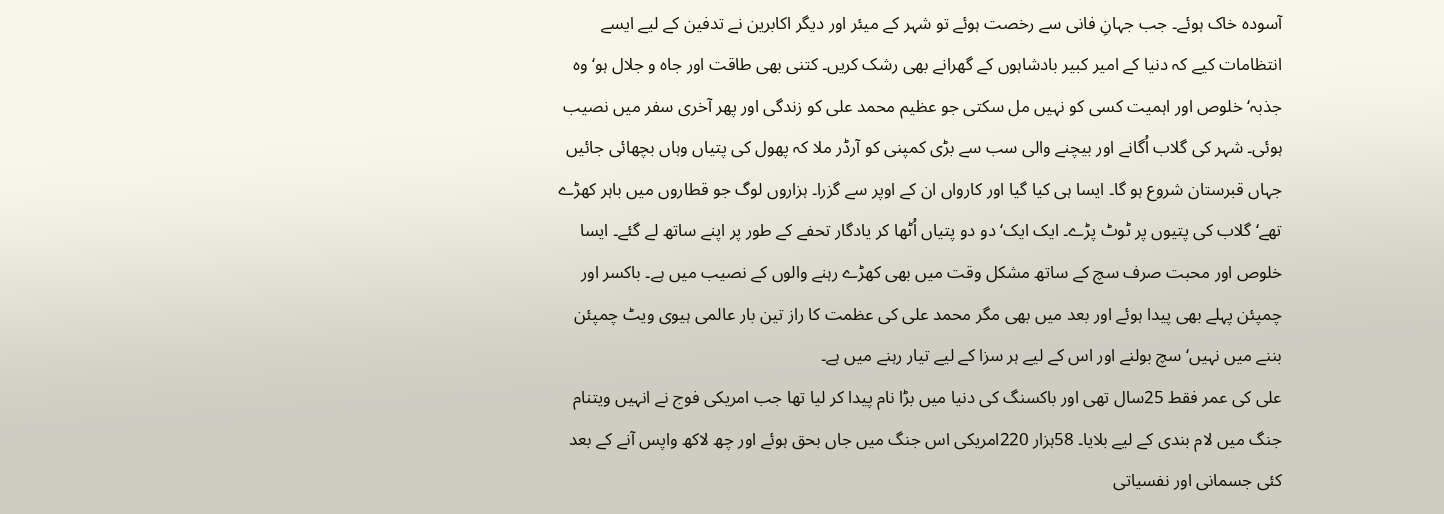آسودہ خاک ہوئے۔ جب جہانِ فانی سے رخصت ہوئے تو شہر کے میئر اور دیگر اکابرین نے تدفین کے لیے ایسے انتظامات کیے کہ دنیا کے امیر کبیر بادشاہوں کے گھرانے بھی رشک کریں۔ کتنی بھی طاقت اور جاہ و جلال ہو‘ وہ جذبہ‘ خلوص اور اہمیت کسی کو نہیں مل سکتی جو عظیم محمد علی کو زندگی اور پھر آخری سفر میں نصیب ہوئی۔ شہر کی گلاب اُگانے اور بیچنے والی سب سے بڑی کمپنی کو آرڈر ملا کہ پھول کی پتیاں وہاں بچھائی جائیں جہاں قبرستان شروع ہو گا۔ ایسا ہی کیا گیا اور کارواں ان کے اوپر سے گزرا۔ ہزاروں لوگ جو قطاروں میں باہر کھڑے تھے‘ گلاب کی پتیوں پر ٹوٹ پڑے۔ ایک ایک‘ دو دو پتیاں اُٹھا کر یادگار تحفے کے طور پر اپنے ساتھ لے گئے۔ ایسا خلوص اور محبت صرف سچ کے ساتھ مشکل وقت میں بھی کھڑے رہنے والوں کے نصیب میں ہے۔ باکسر اور چمپئن پہلے بھی پیدا ہوئے اور بعد میں بھی مگر محمد علی کی عظمت کا راز تین بار عالمی ہیوی ویٹ چمپئن بننے میں نہیں‘ سچ بولنے اور اس کے لیے ہر سزا کے لیے تیار رہنے میں ہے۔
علی کی عمر فقط 25سال تھی اور باکسنگ کی دنیا میں بڑا نام پیدا کر لیا تھا جب امریکی فوج نے انہیں ویتنام جنگ میں لام بندی کے لیے بلایا۔ 58ہزار 220امریکی اس جنگ میں جاں بحق ہوئے اور چھ لاکھ واپس آنے کے بعد کئی جسمانی اور نفسیاتی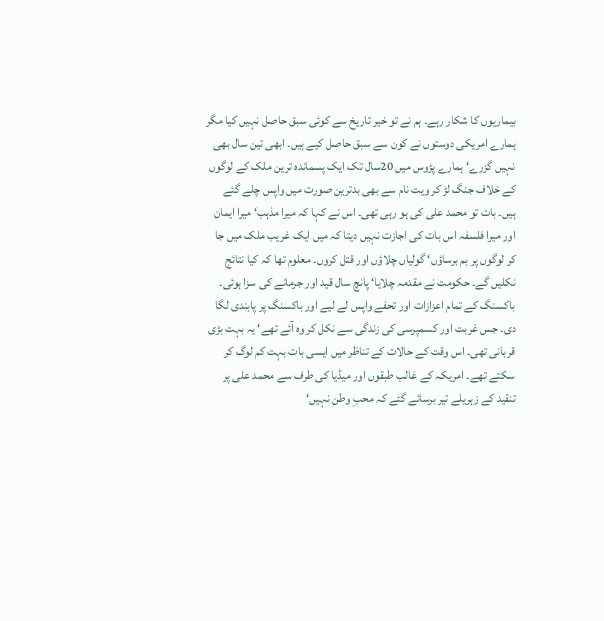بیماریوں کا شکار رہے۔ ہم نے تو خیر تاریخ سے کوئی سبق حاصل نہیں کیا مگر ہمارے امریکی دوستوں نے کون سے سبق حاصل کیے ہیں۔ ابھی تین سال بھی نہیں گزرے‘ ہمارے پڑوس میں 20سال تک ایک پسماندہ ترین ملک کے لوگوں کے خلاف جنگ لڑ کر ویت نام سے بھی بدترین صورت میں واپس چلے گئے ہیں۔ بات تو محمد علی کی ہو رہی تھی۔ اس نے کہا کہ میرا مذہب‘ میرا ایمان اور میرا فلسفہ اس بات کی اجازت نہیں دیتا کہ میں ایک غریب ملک میں جا کر لوگوں پر بم برساؤں‘ گولیاں چلاؤں اور قتل کروں۔ معلوم تھا کہ کیا نتائج نکلیں گے۔ حکومت نے مقدمہ چلایا‘ پانچ سال قید اور جرمانے کی سزا ہوئی۔ باکسنگ کے تمام اعزازات اور تحفے واپس لے لیے اور باکسنگ پر پابندی لگا دی۔ جس غربت اور کسمپرسی کی زندگی سے نکل کر وہ آئے تھے‘ یہ بہت بڑی قربانی تھی۔ اس وقت کے حالات کے تناظر میں ایسی بات بہت کم لوگ کر سکتے تھے۔ امریکہ کے غالب طبقوں اور میڈیا کی طرف سے محمد علی پر تنقید کے زہریلے تیر برسائے گئے کہ محبِ وطن نہیں‘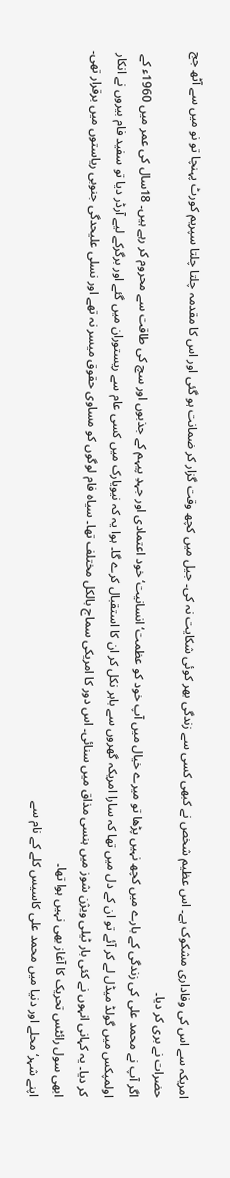امریکہ سے اس کی وفاداری مشکوک ہے۔ اس عظیم شخص نے کبھی کسی سے زندگی بھر کوئی شکایت نہ کی۔ جیل میں کچھ وقت گزار کر ضمانت ہو گئی اور اس کا مقدمہ چلتا چلتا سپریم کورٹ پہنچا تو نو میں سے آٹھ جج حضرات نے بری کر دیا۔
اگر آپ نے محمد علی کی زندگی کے بارے میں کچھ نہیں پڑھا تو میرے خیال میں آپ خود کو عظمت‘ انسانیت‘ خود اعتمادی اور جہدِ پیہم کے جذبوں اور سچ کی طاقت سے محروم کر رہے ہیں۔ 18سال کی عمر میں 1960ء کے اولمپکس میں گولڈ میڈل لے کر آئے تو ان کے دل میں تھا کہ سارا امریکہ گھروں سے باہر نکل کر ان کا استقبال کرے گا۔ ہوا یہ کہ نیویارک میں کسی عام سے ریستوران میں گئے اور برگرکے لیے آرڈر دیا تو سفید فام بیروں نے انکار کر دیا۔ یہ کہانی انہوں نے کئی بار ٹیلی ویژن شوز میں ہنسی مذاق میں سنائی۔ اس دور کا امریکی سماج بالکل مختلف تھا۔ سیاہ فام لوگوں کو مساوی حقوق میسر نہ تھے اور نسلی علیحدگی جنوبی ریاستوں میں برقرار تھی۔ ابھی سول رائٹس تحریک کا آغاز بھی نہیں ہوا تھا۔
اپنے شہر‘ محلے اور دنیا میں محمد علی کاسیس کلے کے نام سے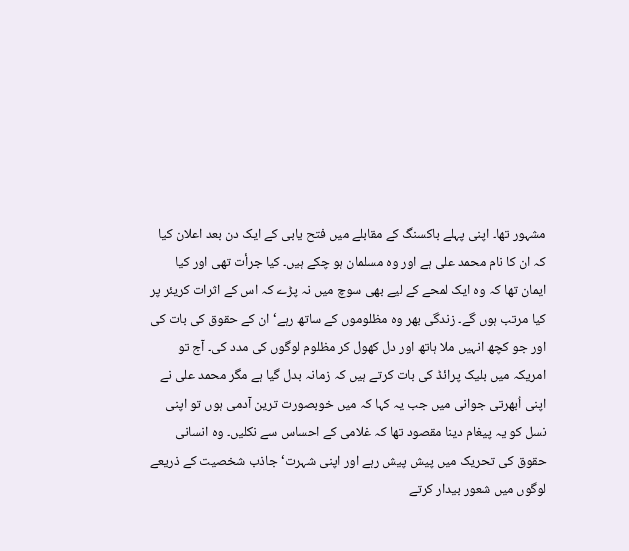مشہور تھا۔ اپنی پہلے باکسنگ کے مقابلے میں فتح یابی کے ایک دن بعد اعلان کیا کہ ان کا نام محمد علی ہے اور وہ مسلمان ہو چکے ہیں۔ کیا جرأت تھی اور کیا ایمان تھا کہ وہ ایک لمحے کے لیے بھی سوچ میں نہ پڑے کہ اس کے اثرات کریئر پر کیا مرتب ہوں گے۔ زندگی بھر وہ مظلوموں کے ساتھ رہے‘ ان کے حقوق کی بات کی اور جو کچھ انہیں ملا ہاتھ اور دل کھول کر مظلوم لوگوں کی مدد کی۔ آج تو امریکہ میں بلیک پرائڈ کی بات کرتے ہیں کہ زمانہ بدل گیا ہے مگر محمد علی نے اپنی اُبھرتی جوانی میں جب یہ کہا کہ میں خوبصورت ترین آدمی ہوں تو اپنی نسل کو یہ پیغام دینا مقصود تھا کہ غلامی کے احساس سے نکلیں۔ وہ انسانی حقوق کی تحریک میں پیش پیش رہے اور اپنی شہرت‘ جاذب شخصیت کے ذریعے لوگوں میں شعور بیدار کرتے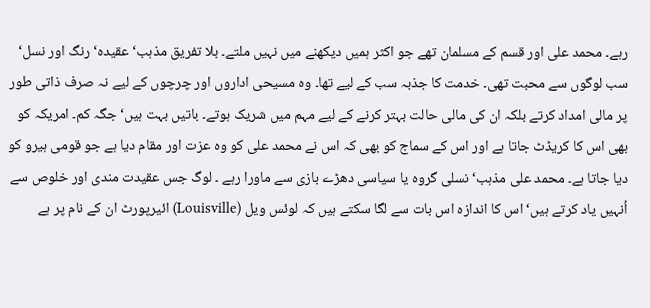رہے۔ محمد علی اور قسم کے مسلمان تھے جو اکثر ہمیں دیکھنے میں نہیں ملتے۔ بلا تفریق مذہب‘ عقیدہ‘ رنگ اور نسل‘ سب لوگوں سے محبت تھی۔ خدمت کا جذبہ سب کے لیے تھا۔ وہ مسیحی اداروں اور چرچوں کے لیے نہ صرف ذاتی طور پر مالی امداد کرتے بلکہ ان کی مالی حالت بہتر کرنے کے لیے مہم میں شریک ہوتے۔ باتیں بہت ہیں‘ جگہ کم۔ امریکہ کو بھی اس کا کریڈٹ جاتا ہے اور اس کے سماج کو بھی کہ اس نے محمد علی کو وہ عزت اور مقام دیا ہے جو قومی ہیرو کو دیا جاتا ہے۔ محمد علی مذہب‘ نسلی گروہ یا سیاسی دھڑے بازی سے ماورا رہے ۔ لوگ جس عقیدت مندی اور خلوص سے اُنہیں یاد کرتے ہیں‘ اس کا اندازہ اس بات سے لگا سکتے ہیں کہ لوئس ویل (Louisville) ائیرپورٹ ان کے نام پر ہے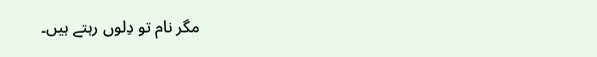مگر نام تو دِلوں رہتے ہیں۔